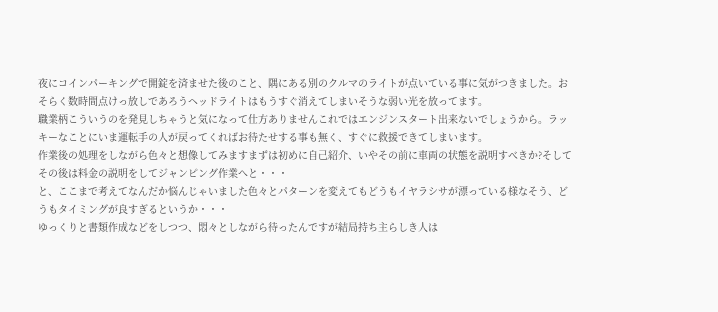夜にコインパーキングで開錠を済ませた後のこと、隅にある別のクルマのライトが点いている事に気がつきました。おそらく数時間点けっ放しであろうヘッドライトはもうすぐ消えてしまいそうな弱い光を放ってます。
職業柄こういうのを発見しちゃうと気になって仕方ありませんこれではエンジンスタート出来ないでしょうから。ラッキーなことにいま運転手の人が戻ってくればお待たせする事も無く、すぐに救援できてしまいます。
作業後の処理をしながら色々と想像してみますまずは初めに自己紹介、いやその前に車両の状態を説明すべきか?そしてその後は料金の説明をしてジャンピング作業へと・・・
と、ここまで考えてなんだか悩んじゃいました色々とパターンを変えてもどうもイヤラシサが漂っている様なそう、どうもタイミングが良すぎるというか・・・
ゆっくりと書類作成などをしつつ、悶々としながら待ったんですが結局持ち主らしき人は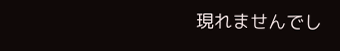現れませんでし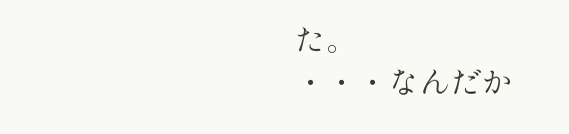た。
・・・なんだか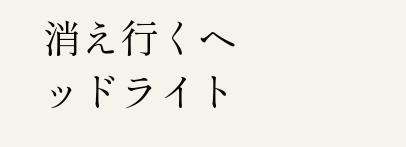消え行くヘッドライト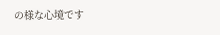の様な心境です